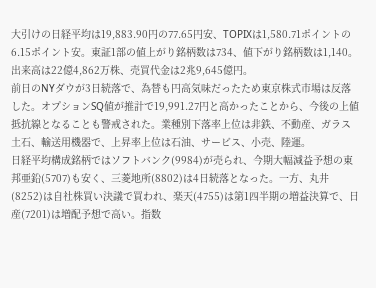大引けの日経平均は19,883.90円の77.65円安、TOPIXは1,580.71ポイントの6.15ポイント安。東証1部の値上がり銘柄数は734、値下がり銘柄数は1,140。出来高は22億4,862万株、売買代金は2兆9,645億円。
前日のNYダウが3日続落で、為替も円高気味だったため東京株式市場は反落した。オプションSQ値が推計で19,991.27円と高かったことから、今後の上値抵抗線となることも警戒された。業種別下落率上位は非鉄、不動産、ガラス土石、輸送用機器で、上昇率上位は石油、サービス、小売、陸運。
日経平均構成銘柄ではソフトバンク(9984)が売られ、今期大幅減益予想の東邦亜鉛(5707)も安く、三菱地所(8802)は4日続落となった。一方、丸井(8252)は自社株買い決議で買われ、楽天(4755)は第1四半期の増益決算で、日産(7201)は増配予想で高い。指数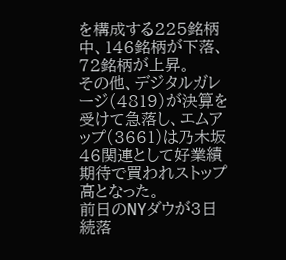を構成する225銘柄中、146銘柄が下落、72銘柄が上昇。
その他、デジタルガレージ(4819)が決算を受けて急落し、エムアップ(3661)は乃木坂46関連として好業績期待で買われストップ高となった。
前日のNYダウが3日続落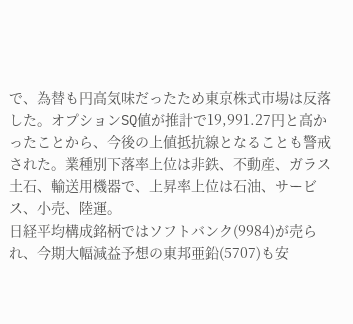で、為替も円高気味だったため東京株式市場は反落した。オプションSQ値が推計で19,991.27円と高かったことから、今後の上値抵抗線となることも警戒された。業種別下落率上位は非鉄、不動産、ガラス土石、輸送用機器で、上昇率上位は石油、サービス、小売、陸運。
日経平均構成銘柄ではソフトバンク(9984)が売られ、今期大幅減益予想の東邦亜鉛(5707)も安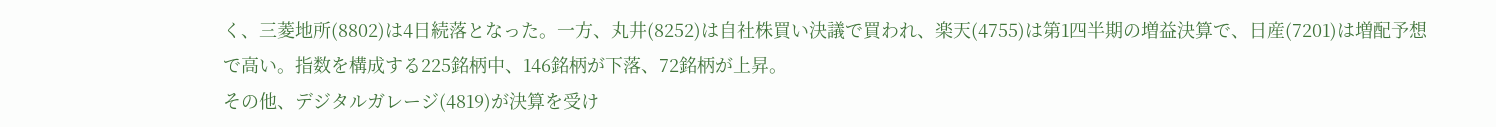く、三菱地所(8802)は4日続落となった。一方、丸井(8252)は自社株買い決議で買われ、楽天(4755)は第1四半期の増益決算で、日産(7201)は増配予想で高い。指数を構成する225銘柄中、146銘柄が下落、72銘柄が上昇。
その他、デジタルガレージ(4819)が決算を受け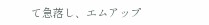て急落し、エムアップ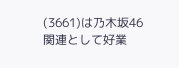(3661)は乃木坂46関連として好業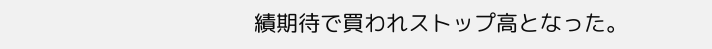績期待で買われストップ高となった。